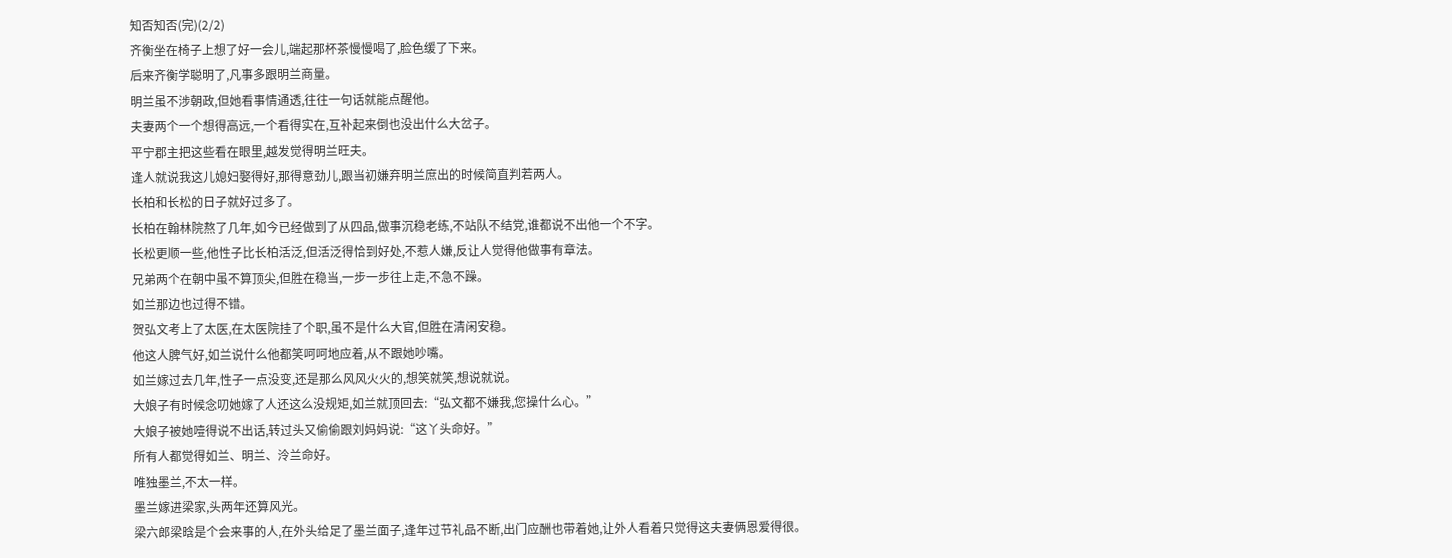知否知否(完)(2/2)
齐衡坐在椅子上想了好一会儿,端起那杯茶慢慢喝了,脸色缓了下来。
后来齐衡学聪明了,凡事多跟明兰商量。
明兰虽不涉朝政,但她看事情通透,往往一句话就能点醒他。
夫妻两个一个想得高远,一个看得实在,互补起来倒也没出什么大岔子。
平宁郡主把这些看在眼里,越发觉得明兰旺夫。
逢人就说我这儿媳妇娶得好,那得意劲儿,跟当初嫌弃明兰庶出的时候简直判若两人。
长柏和长松的日子就好过多了。
长柏在翰林院熬了几年,如今已经做到了从四品,做事沉稳老练,不站队不结党,谁都说不出他一个不字。
长松更顺一些,他性子比长柏活泛,但活泛得恰到好处,不惹人嫌,反让人觉得他做事有章法。
兄弟两个在朝中虽不算顶尖,但胜在稳当,一步一步往上走,不急不躁。
如兰那边也过得不错。
贺弘文考上了太医,在太医院挂了个职,虽不是什么大官,但胜在清闲安稳。
他这人脾气好,如兰说什么他都笑呵呵地应着,从不跟她吵嘴。
如兰嫁过去几年,性子一点没变,还是那么风风火火的,想笑就笑,想说就说。
大娘子有时候念叨她嫁了人还这么没规矩,如兰就顶回去:“弘文都不嫌我,您操什么心。”
大娘子被她噎得说不出话,转过头又偷偷跟刘妈妈说:“这丫头命好。”
所有人都觉得如兰、明兰、泠兰命好。
唯独墨兰,不太一样。
墨兰嫁进梁家,头两年还算风光。
梁六郎梁晗是个会来事的人,在外头给足了墨兰面子,逢年过节礼品不断,出门应酬也带着她,让外人看着只觉得这夫妻俩恩爱得很。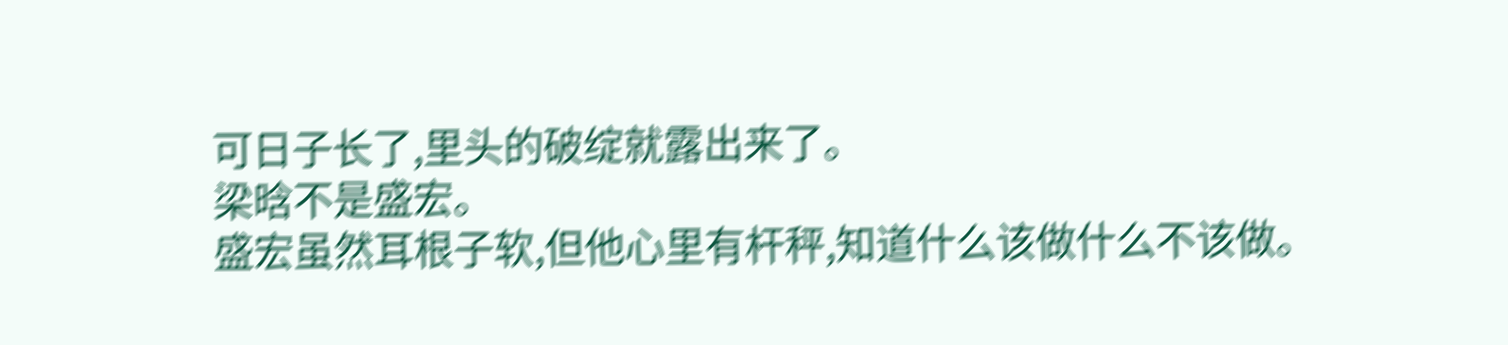可日子长了,里头的破绽就露出来了。
梁晗不是盛宏。
盛宏虽然耳根子软,但他心里有杆秤,知道什么该做什么不该做。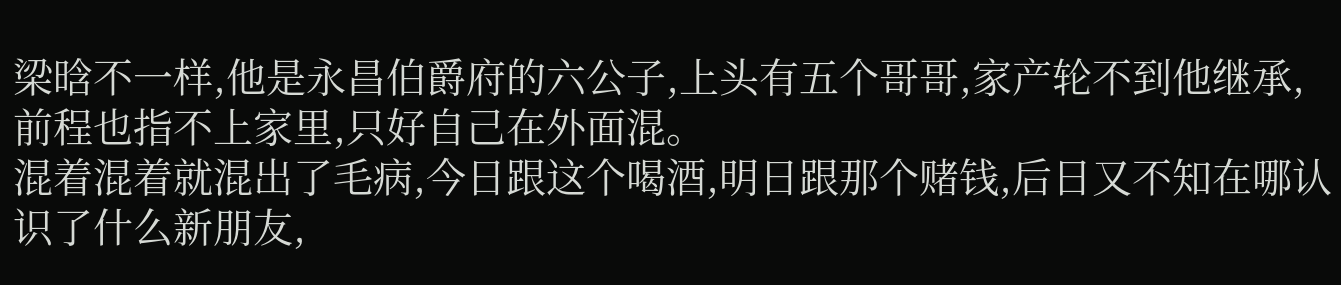梁晗不一样,他是永昌伯爵府的六公子,上头有五个哥哥,家产轮不到他继承,前程也指不上家里,只好自己在外面混。
混着混着就混出了毛病,今日跟这个喝酒,明日跟那个赌钱,后日又不知在哪认识了什么新朋友,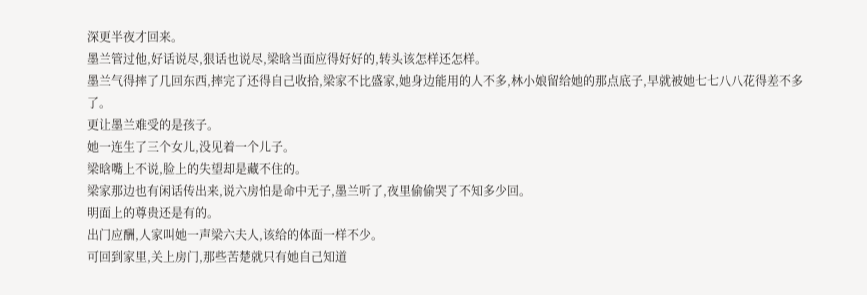深更半夜才回来。
墨兰管过他,好话说尽,狠话也说尽,梁晗当面应得好好的,转头该怎样还怎样。
墨兰气得摔了几回东西,摔完了还得自己收拾,梁家不比盛家,她身边能用的人不多,林小娘留给她的那点底子,早就被她七七八八花得差不多了。
更让墨兰难受的是孩子。
她一连生了三个女儿,没见着一个儿子。
梁晗嘴上不说,脸上的失望却是藏不住的。
梁家那边也有闲话传出来,说六房怕是命中无子,墨兰听了,夜里偷偷哭了不知多少回。
明面上的尊贵还是有的。
出门应酬,人家叫她一声梁六夫人,该给的体面一样不少。
可回到家里,关上房门,那些苦楚就只有她自己知道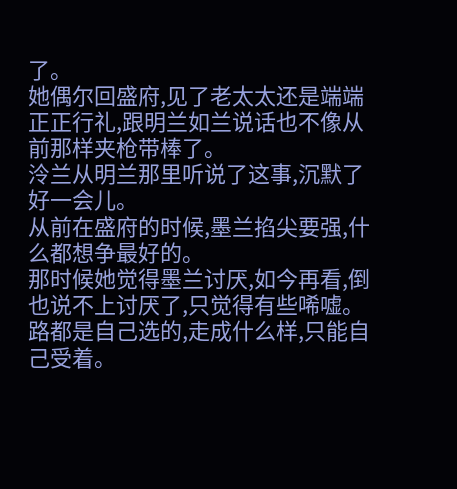了。
她偶尔回盛府,见了老太太还是端端正正行礼,跟明兰如兰说话也不像从前那样夹枪带棒了。
泠兰从明兰那里听说了这事,沉默了好一会儿。
从前在盛府的时候,墨兰掐尖要强,什么都想争最好的。
那时候她觉得墨兰讨厌,如今再看,倒也说不上讨厌了,只觉得有些唏嘘。
路都是自己选的,走成什么样,只能自己受着。